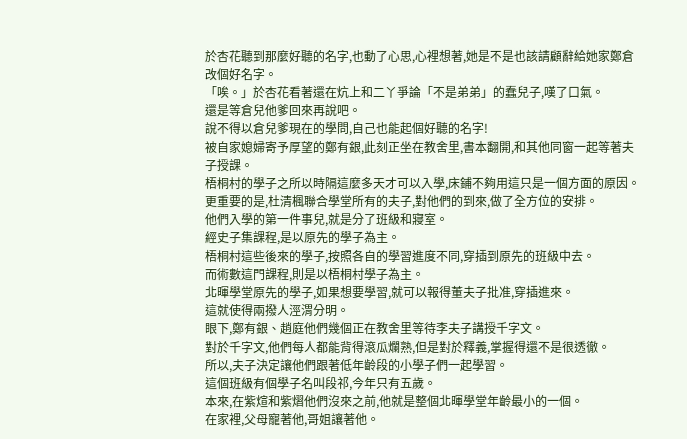於杏花聽到那麼好聽的名字,也動了心思,心裡想著,她是不是也該請顧辭給她家鄭倉改個好名字。
「唉。」於杏花看著還在炕上和二丫爭論「不是弟弟」的蠢兒子,嘆了口氣。
還是等倉兒他爹回來再說吧。
說不得以倉兒爹現在的學問,自己也能起個好聽的名字!
被自家媳婦寄予厚望的鄭有銀,此刻正坐在教舍里,書本翻開,和其他同窗一起等著夫子授課。
梧桐村的學子之所以時隔這麼多天才可以入學,床鋪不夠用這只是一個方面的原因。
更重要的是,杜清楓聯合學堂所有的夫子,對他們的到來,做了全方位的安排。
他們入學的第一件事兒,就是分了班級和寢室。
經史子集課程,是以原先的學子為主。
梧桐村這些後來的學子,按照各自的學習進度不同,穿插到原先的班級中去。
而術數這門課程,則是以梧桐村學子為主。
北暉學堂原先的學子,如果想要學習,就可以報得董夫子批准,穿插進來。
這就使得兩撥人涇渭分明。
眼下,鄭有銀、趙庭他們幾個正在教舍里等待李夫子講授千字文。
對於千字文,他們每人都能背得滾瓜爛熟,但是對於釋義,掌握得還不是很透徹。
所以,夫子決定讓他們跟著低年齡段的小學子們一起學習。
這個班級有個學子名叫段祁,今年只有五歲。
本來,在紫煊和紫熠他們沒來之前,他就是整個北暉學堂年齡最小的一個。
在家裡,父母寵著他,哥姐讓著他。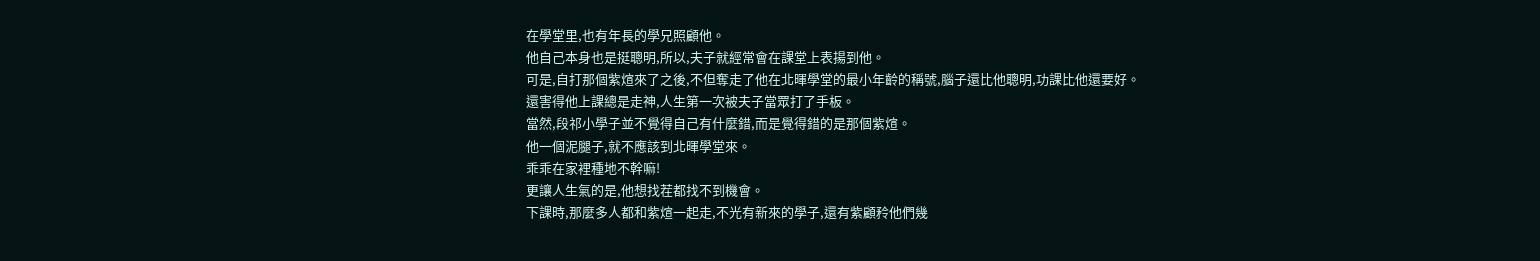在學堂里,也有年長的學兄照顧他。
他自己本身也是挺聰明,所以,夫子就經常會在課堂上表揚到他。
可是,自打那個紫煊來了之後,不但奪走了他在北暉學堂的最小年齡的稱號,腦子還比他聰明,功課比他還要好。
還害得他上課總是走神,人生第一次被夫子當眾打了手板。
當然,段祁小學子並不覺得自己有什麼錯,而是覺得錯的是那個紫煊。
他一個泥腿子,就不應該到北暉學堂來。
乖乖在家裡種地不幹嘛!
更讓人生氣的是,他想找茬都找不到機會。
下課時,那麼多人都和紫煊一起走,不光有新來的學子,還有紫顧矝他們幾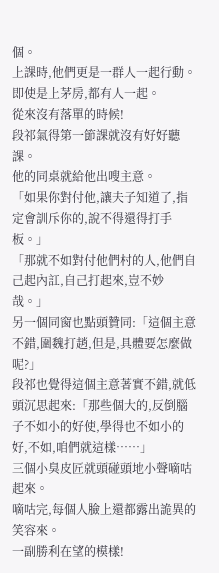個。
上課時,他們更是一群人一起行動。
即使是上茅房,都有人一起。
從來沒有落單的時候!
段祁氣得第一節課就沒有好好聽課。
他的同桌就給他出嗖主意。
「如果你對付他,讓夫子知道了,指定會訓斥你的,說不得還得打手板。」
「那就不如對付他們村的人,他們自己起內訌,自己打起來,豈不妙哉。」
另一個同窗也點頭贊同:「這個主意不錯,圍魏打趙,但是,具體要怎麼做呢?」
段祁也覺得這個主意著實不錯,就低頭沉思起來:「那些個大的,反倒腦子不如小的好使,學得也不如小的好,不如,咱們就這樣……」
三個小臭皮匠就頭碰頭地小聲嘀咕起來。
嘀咕完,每個人臉上還都露出詭異的笑容來。
一副勝利在望的模樣!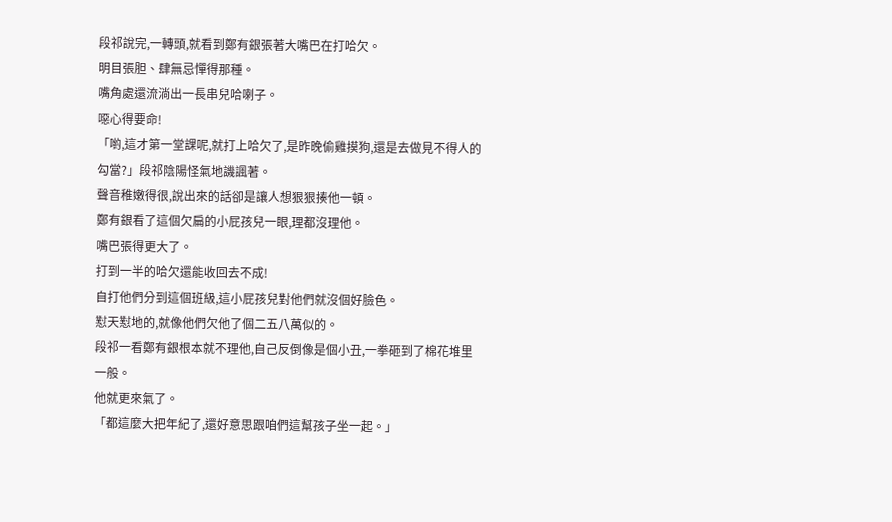段祁說完,一轉頭,就看到鄭有銀張著大嘴巴在打哈欠。
明目張胆、肆無忌憚得那種。
嘴角處還流淌出一長串兒哈喇子。
噁心得要命!
「喲,這才第一堂課呢,就打上哈欠了,是昨晚偷雞摸狗,還是去做見不得人的勾當?」段祁陰陽怪氣地譏諷著。
聲音稚嫩得很,說出來的話卻是讓人想狠狠揍他一頓。
鄭有銀看了這個欠扁的小屁孩兒一眼,理都沒理他。
嘴巴張得更大了。
打到一半的哈欠還能收回去不成!
自打他們分到這個班級,這小屁孩兒對他們就沒個好臉色。
懟天懟地的,就像他們欠他了個二五八萬似的。
段祁一看鄭有銀根本就不理他,自己反倒像是個小丑,一拳砸到了棉花堆里一般。
他就更來氣了。
「都這麼大把年紀了,還好意思跟咱們這幫孩子坐一起。」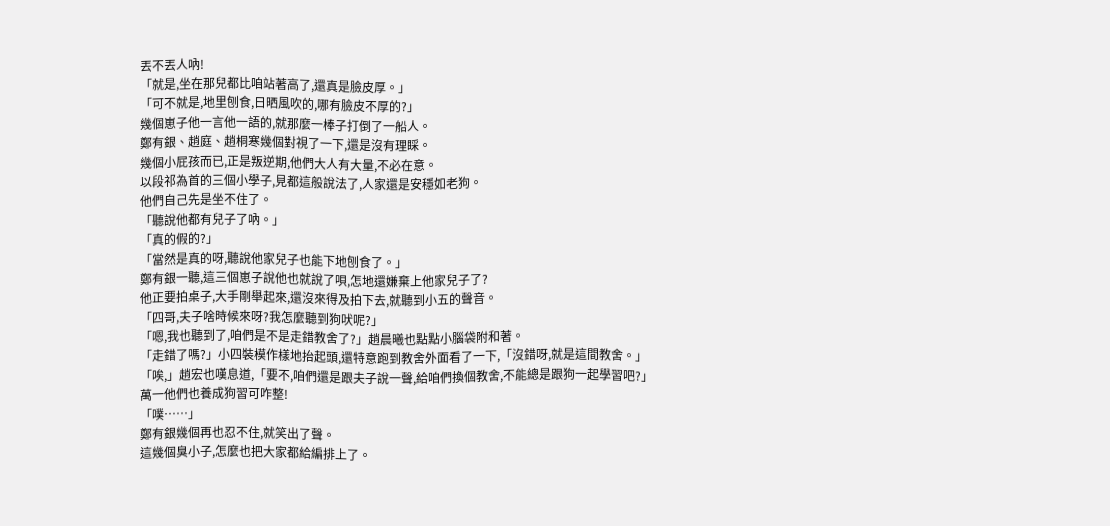丟不丟人吶!
「就是,坐在那兒都比咱站著高了,還真是臉皮厚。」
「可不就是,地里刨食,日晒風吹的,哪有臉皮不厚的?」
幾個崽子他一言他一語的,就那麼一棒子打倒了一船人。
鄭有銀、趙庭、趙桐寒幾個對視了一下,還是沒有理睬。
幾個小屁孩而已,正是叛逆期,他們大人有大量,不必在意。
以段祁為首的三個小學子,見都這般說法了,人家還是安穩如老狗。
他們自己先是坐不住了。
「聽說他都有兒子了吶。」
「真的假的?」
「當然是真的呀,聽說他家兒子也能下地刨食了。」
鄭有銀一聽,這三個崽子說他也就說了唄,怎地還嫌棄上他家兒子了?
他正要拍桌子,大手剛舉起來,還沒來得及拍下去,就聽到小五的聲音。
「四哥,夫子啥時候來呀?我怎麼聽到狗吠呢?」
「嗯,我也聽到了,咱們是不是走錯教舍了?」趙晨曦也點點小腦袋附和著。
「走錯了嗎?」小四裝模作樣地抬起頭,還特意跑到教舍外面看了一下,「沒錯呀,就是這間教舍。」
「唉,」趙宏也嘆息道,「要不,咱們還是跟夫子說一聲,給咱們換個教舍,不能總是跟狗一起學習吧?」
萬一他們也養成狗習可咋整!
「噗……」
鄭有銀幾個再也忍不住,就笑出了聲。
這幾個臭小子,怎麼也把大家都給編排上了。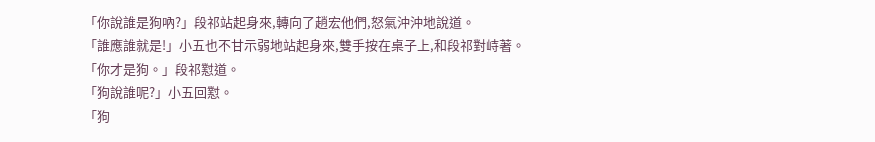「你說誰是狗吶?」段祁站起身來,轉向了趙宏他們,怒氣沖沖地說道。
「誰應誰就是!」小五也不甘示弱地站起身來,雙手按在桌子上,和段祁對峙著。
「你才是狗。」段祁懟道。
「狗說誰呢?」小五回懟。
「狗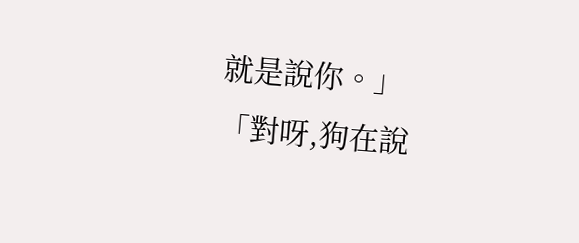就是說你。」
「對呀,狗在說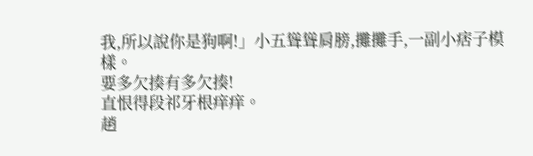我,所以說你是狗啊!」小五聳聳肩膀,攤攤手,一副小痞子模樣。
要多欠揍有多欠揍!
直恨得段祁牙根痒痒。
趙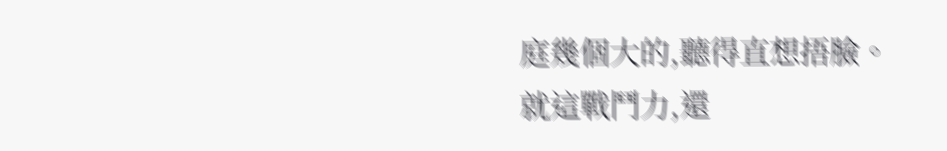庭幾個大的,聽得直想捂臉。
就這戰鬥力,還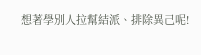想著學別人拉幫結派、排除異己呢!